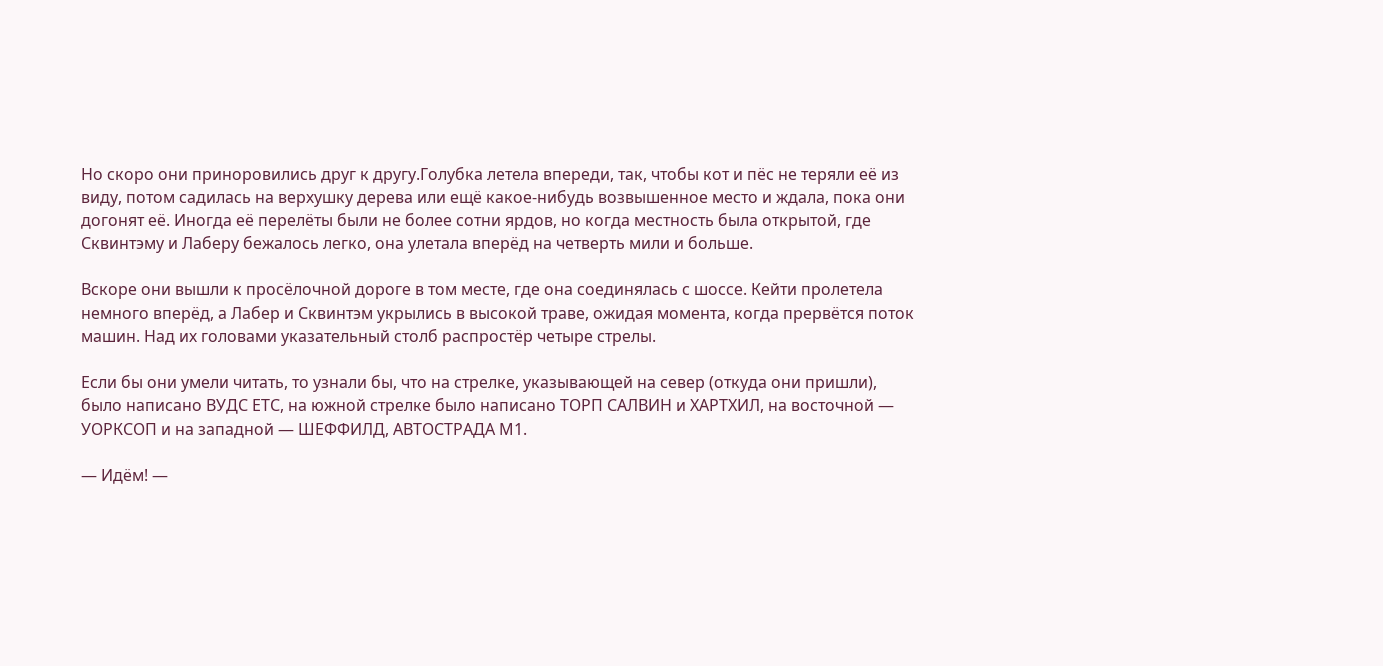Но скоро они приноровились друг к другу.Голубка летела впереди, так, чтобы кот и пёс не теряли её из виду, потом садилась на верхушку дерева или ещё какое-нибудь возвышенное место и ждала, пока они догонят её. Иногда её перелёты были не более сотни ярдов, но когда местность была открытой, где Сквинтэму и Лаберу бежалось легко, она улетала вперёд на четверть мили и больше.

Вскоре они вышли к просёлочной дороге в том месте, где она соединялась с шоссе. Кейти пролетела немного вперёд, а Лабер и Сквинтэм укрылись в высокой траве, ожидая момента, когда прервётся поток машин. Над их головами указательный столб распростёр четыре стрелы.

Если бы они умели читать, то узнали бы, что на стрелке, указывающей на север (откуда они пришли), было написано ВУДС ЕТС, на южной стрелке было написано ТОРП САЛВИН и ХАРТХИЛ, на восточной — УОРКСОП и на западной — ШЕФФИЛД, АВТОСТРАДА М1.

— Идём! —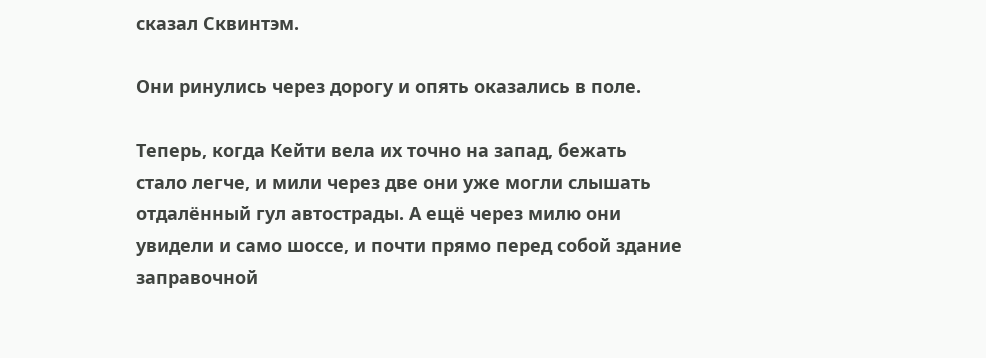сказал Сквинтэм.

Они ринулись через дорогу и опять оказались в поле.

Теперь, когда Кейти вела их точно на запад, бежать стало легче, и мили через две они уже могли слышать отдалённый гул автострады. А ещё через милю они увидели и само шоссе, и почти прямо перед собой здание заправочной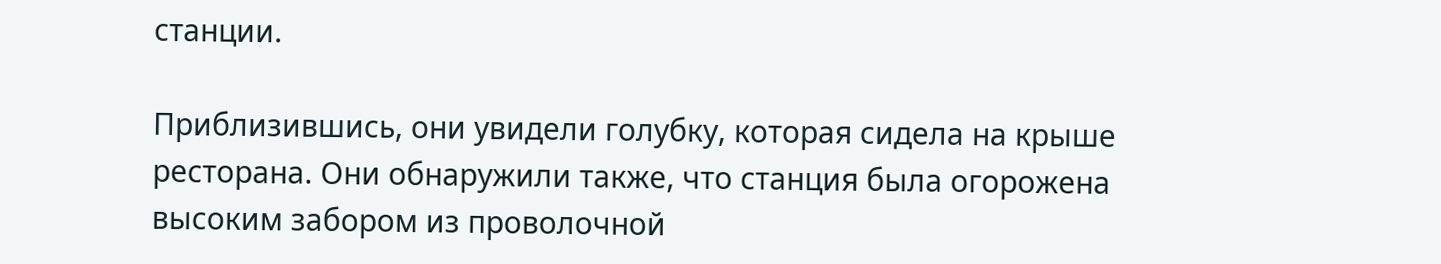станции.

Приблизившись, они увидели голубку, которая сидела на крыше ресторана. Они обнаружили также, что станция была огорожена высоким забором из проволочной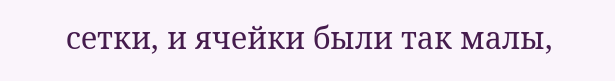сетки, и ячейки были так малы,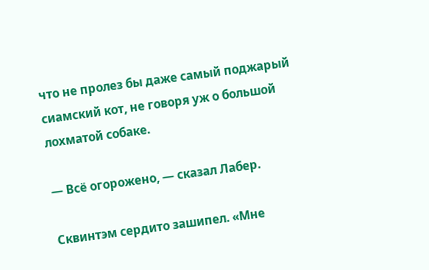что не пролез бы даже самый поджарый сиамский кот, не говоря уж о большой лохматой собаке.

— Всё огорожено, — сказал Лабер.

Сквинтэм сердито зашипел. «Мне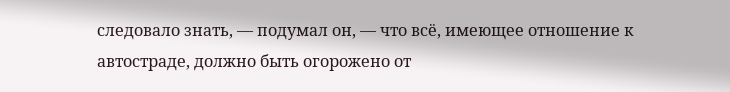следовало знать, — подумал он, — что всё, имеющее отношение к автостраде, должно быть огорожено от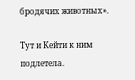бродячих животных».

Тут и Кейти к ним подлетела.